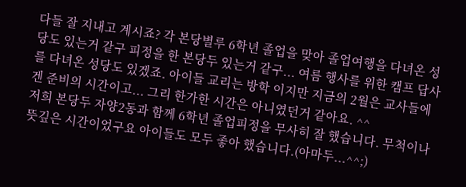다들 잘 지내고 계시죠? 각 본당별루 6학년 졸업을 맞아 졸업여행을 다녀온 성당도 있는거 같구 피정을 한 본당두 있는거 같구... 여름 행사를 위한 캠프 답사를 다녀온 성당도 있겠죠. 아이들 교리는 방학 이지만 지금의 2월은 교사들에겐 준비의 시간이고... 그리 한가한 시간은 아니였던거 같아요. ^^
저희 본당두 자양2동과 함께 6학년 졸업피정을 무사히 잘 했습니다. 무척이나 뜻깊은 시간이었구요 아이들도 모두 좋아 했습니다.(아마두...^^;)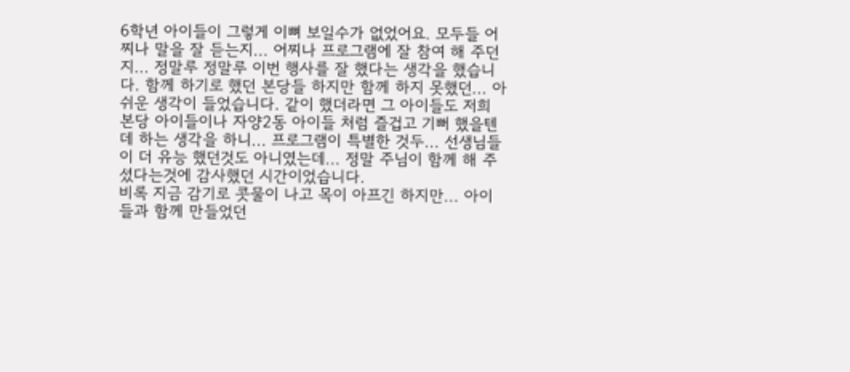6학년 아이들이 그렇게 이뼈 보일수가 없었어요. 모두들 어찌나 말을 잘 듣는지... 어찌나 프로그램에 잘 참여 해 주던지... 정말루 정말루 이번 행사를 잘 했다는 생각을 했습니다. 함께 하기로 했던 본당들 하지만 함께 하지 못했던... 아쉬운 생각이 들었습니다. 같이 했더라면 그 아이들도 저희 본당 아이들이나 자양2동 아이들 처럼 즐겁고 기뻐 했을텐데 하는 생각을 하니... 프로그램이 특별한 것두... 선생님들이 더 유능 했던것도 아니였는데... 정말 주님이 함께 해 주셨다는것에 감사했던 시간이었습니다.
비록 지금 감기로 콧물이 나고 목이 아프긴 하지만... 아이들과 함께 만들었던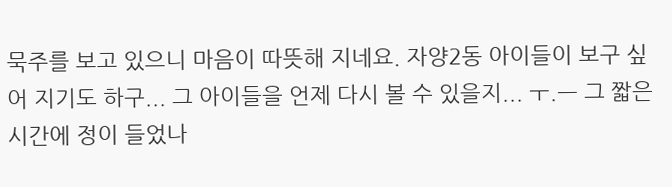묵주를 보고 있으니 마음이 따뜻해 지네요. 자양2동 아이들이 보구 싶어 지기도 하구... 그 아이들을 언제 다시 볼 수 있을지... ㅜ.ㅡ 그 짧은 시간에 정이 들었나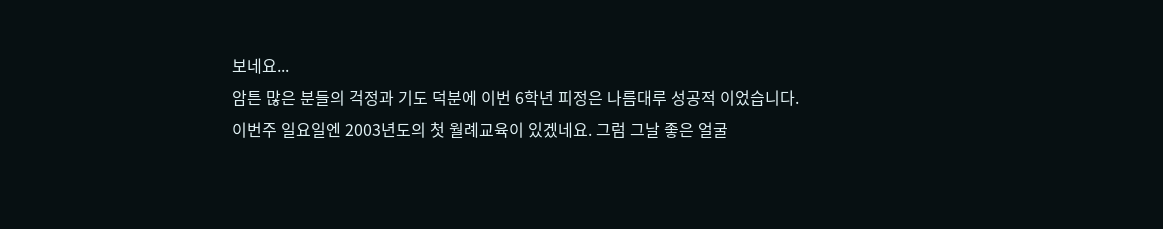보네요...
암튼 많은 분들의 걱정과 기도 덕분에 이번 6학년 피정은 나름대루 성공적 이었습니다.
이번주 일요일엔 2003년도의 첫 월례교육이 있겠네요. 그럼 그날 좋은 얼굴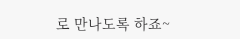로 만나도록 하죠~